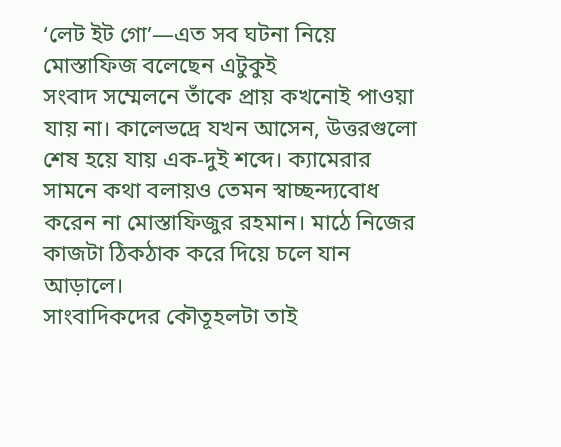‘লেট ইট গো’—এত সব ঘটনা নিয়ে মোস্তাফিজ বলেছেন এটুকুই
সংবাদ সম্মেলনে তাঁকে প্রায় কখনোই পাওয়া যায় না। কালেভদ্রে যখন আসেন, উত্তরগুলো শেষ হয়ে যায় এক-দুই শব্দে। ক্যামেরার সামনে কথা বলায়ও তেমন স্বাচ্ছন্দ্যবোধ করেন না মোস্তাফিজুর রহমান। মাঠে নিজের কাজটা ঠিকঠাক করে দিয়ে চলে যান আড়ালে।
সাংবাদিকদের কৌতূহলটা তাই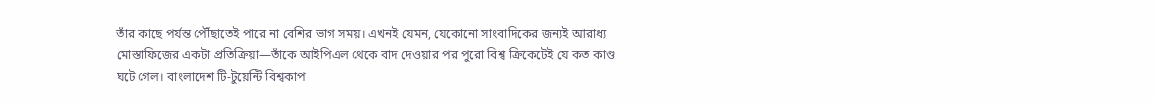তাঁর কাছে পর্যন্ত পৌঁছাতেই পারে না বেশির ভাগ সময়। এখনই যেমন, যেকোনো সাংবাদিকের জন্যই আরাধ্য মোস্তাফিজের একটা প্রতিক্রিয়া—তাঁকে আইপিএল থেকে বাদ দেওয়ার পর পুরো বিশ্ব ক্রিকেটেই যে কত কাণ্ড ঘটে গেল। বাংলাদেশ টি-টুয়েন্টি বিশ্বকাপ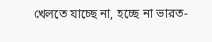খেলতে যাচ্ছে না, হচ্ছে না ভারত-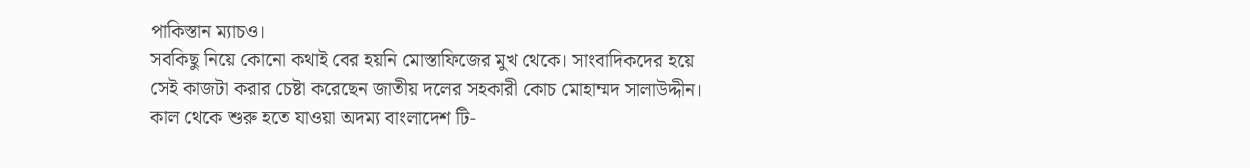পাকিস্তান ম্যাচও।
সবকিছু নিয়ে কোনো কথাই বের হয়নি মোস্তাফিজের মুখ থেকে। সাংবাদিকদের হয়ে সেই কাজটা করার চেষ্টা করেছেন জাতীয় দলের সহকারী কোচ মোহাম্মদ সালাউদ্দীন। কাল থেকে শুরু হতে যাওয়া অদম্য বাংলাদেশ টি-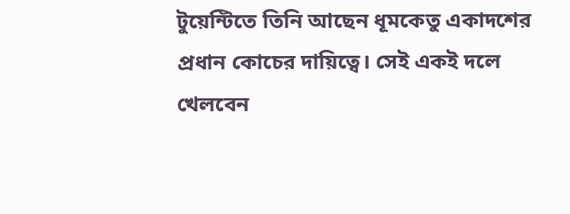টুয়েন্টিতে তিনি আছেন ধূমকেতু একাদশের প্রধান কোচের দায়িত্বে। সেই একই দলে খেলবেন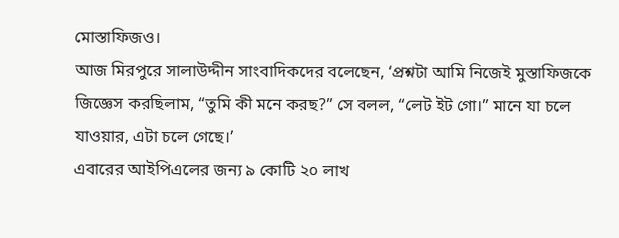মোস্তাফিজও।
আজ মিরপুরে সালাউদ্দীন সাংবাদিকদের বলেছেন, ‘প্রশ্নটা আমি নিজেই মুস্তাফিজকে জিজ্ঞেস করছিলাম, “তুমি কী মনে করছ?” সে বলল, “লেট ইট গো।” মানে যা চলে যাওয়ার, এটা চলে গেছে।’
এবারের আইপিএলের জন্য ৯ কোটি ২০ লাখ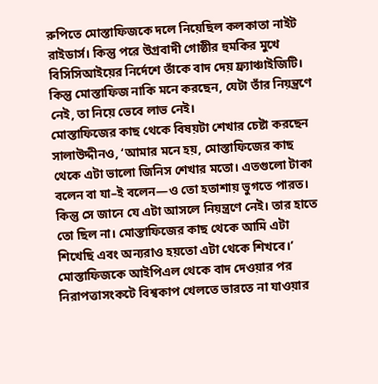রুপিতে মোস্তাফিজকে দলে নিয়েছিল কলকাতা নাইট রাইডার্স। কিন্তু পরে উগ্রবাদী গোষ্ঠীর হুমকির মুখে বিসিসিআইয়ের নির্দেশে তাঁকে বাদ দেয় ফ্র্যাঞ্চাইজিটি। কিন্তু মোস্তাফিজ নাকি মনে করছেন, যেটা তাঁর নিয়ন্ত্রণে নেই, তা নিয়ে ভেবে লাভ নেই।
মোস্তাফিজের কাছ থেকে বিষয়টা শেখার চেষ্টা করছেন সালাউদ্দীনও, ‘আমার মনে হয়, মোস্তাফিজের কাছ থেকে এটা ভালো জিনিস শেখার মতো। এতগুলো টাকা বলেন বা যা–ই বলেন—ও তো হতাশায় ভুগতে পারত। কিন্তু সে জানে যে এটা আসলে নিয়ন্ত্রণে নেই। তার হাতে তো ছিল না। মোস্তাফিজের কাছ থেকে আমি এটা শিখেছি এবং অন্যরাও হয়তো এটা থেকে শিখবে।’
মোস্তাফিজকে আইপিএল থেকে বাদ দেওয়ার পর নিরাপত্তাসংকটে বিশ্বকাপ খেলতে ভারতে না যাওয়ার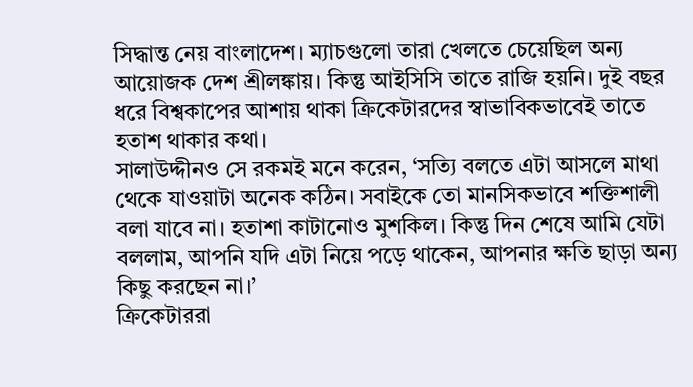সিদ্ধান্ত নেয় বাংলাদেশ। ম্যাচগুলো তারা খেলতে চেয়েছিল অন্য আয়োজক দেশ শ্রীলঙ্কায়। কিন্তু আইসিসি তাতে রাজি হয়নি। দুই বছর ধরে বিশ্বকাপের আশায় থাকা ক্রিকেটারদের স্বাভাবিকভাবেই তাতে হতাশ থাকার কথা।
সালাউদ্দীনও সে রকমই মনে করেন, ‘সত্যি বলতে এটা আসলে মাথা থেকে যাওয়াটা অনেক কঠিন। সবাইকে তো মানসিকভাবে শক্তিশালী বলা যাবে না। হতাশা কাটানোও মুশকিল। কিন্তু দিন শেষে আমি যেটা বললাম, আপনি যদি এটা নিয়ে পড়ে থাকেন, আপনার ক্ষতি ছাড়া অন্য কিছু করছেন না।’
ক্রিকেটাররা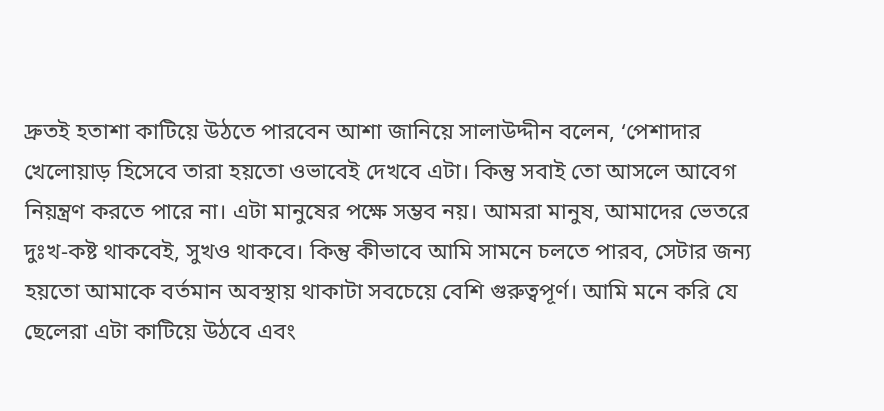দ্রুতই হতাশা কাটিয়ে উঠতে পারবেন আশা জানিয়ে সালাউদ্দীন বলেন, ‘পেশাদার খেলোয়াড় হিসেবে তারা হয়তো ওভাবেই দেখবে এটা। কিন্তু সবাই তো আসলে আবেগ নিয়ন্ত্রণ করতে পারে না। এটা মানুষের পক্ষে সম্ভব নয়। আমরা মানুষ, আমাদের ভেতরে দুঃখ-কষ্ট থাকবেই, সুখও থাকবে। কিন্তু কীভাবে আমি সামনে চলতে পারব, সেটার জন্য হয়তো আমাকে বর্তমান অবস্থায় থাকাটা সবচেয়ে বেশি গুরুত্বপূর্ণ। আমি মনে করি যে ছেলেরা এটা কাটিয়ে উঠবে এবং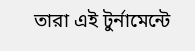তারা এই টুর্নামেন্টে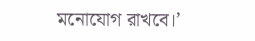মনোযোগ রাখবে।’